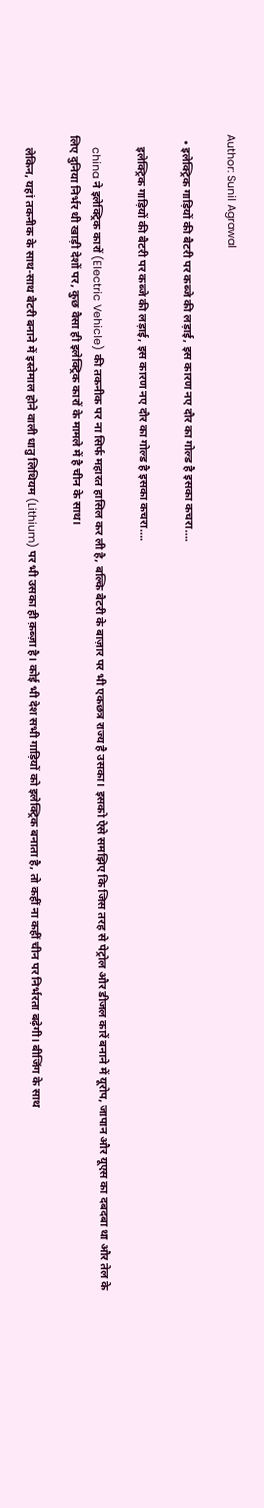Author: Sunil Agrawal

  • इलेक्ट्रिक गाड़ियों की बैटरी पर कब्जे की लड़ाई, इस कारण नए दौर का गोल्ड है इसका कचरा….

    इलेक्ट्रिक गाड़ियों की बैटरी पर कब्जे की लड़ाई, इस कारण नए दौर का गोल्ड है इसका कचरा….

    china ने इलेक्ट्रिक कारों (Electric Vehicle) की तकनीक पर ना सिर्फ महारत हासिल कर ली है, बल्कि बैटरी के बाज़ार पर भी एकछत्र राज्य है उसका। इसको ऐसे समझिए कि जिस तरह से पेट्रोल और डीजल कारें बनाने में यूरोप, जापान और यूएस का दबदबा था और तेल के लिए दुनिया निर्भर थी खाड़ी देशों पर, कुछ वैसा ही इलेक्ट्रिक कारों के मामले में है चीन के साथ।

    लेकिन, यहां तकनीक के साथ-साथ बैटरी बनाने में इस्तेमाल होने वाली धातु लिथियम (Lithium) पर भी उसका ही क़ब्ज़ा है। कोई भी देश सभी गाड़ियों को इलेक्ट्रिक बनाता है, तो कहीं ना कहीं चीन पर निर्भरता बढ़ेगी। बीजिंग के साथ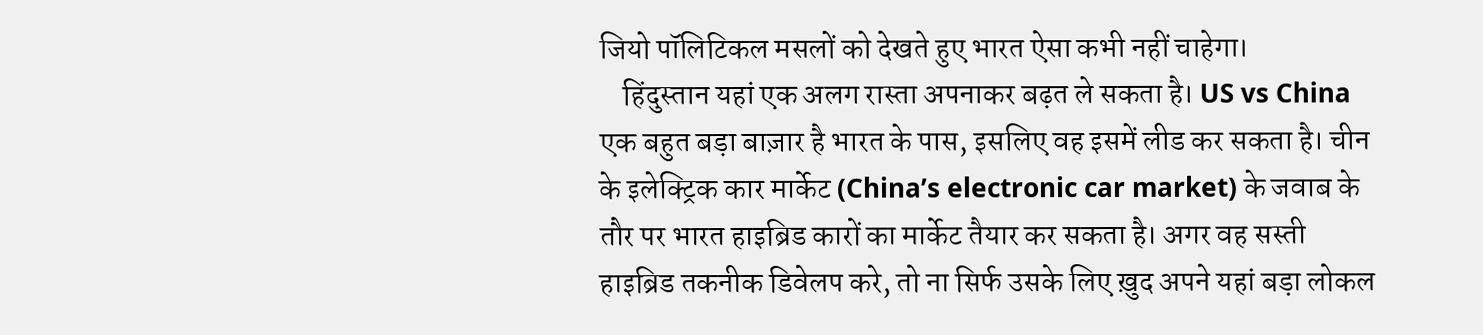जियो पॉलिटिकल मसलों को देखते हुए भारत ऐसा कभी नहीं चाहेगा।
    हिंदुस्तान यहां एक अलग रास्ता अपनाकर बढ़त ले सकता है। US vs China एक बहुत बड़ा बाज़ार है भारत के पास, इसलिए वह इसमें लीड कर सकता है। चीन के इलेक्ट्रिक कार मार्केट (China’s electronic car market) के जवाब के तौर पर भारत हाइब्रिड कारों का मार्केट तैयार कर सकता है। अगर वह सस्ती हाइब्रिड तकनीक डिवेलप करे, तो ना सिर्फ उसके लिए ख़ुद अपने यहां बड़ा लोकल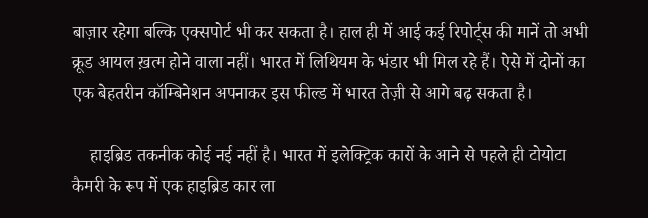बाज़ार रहेगा बल्कि एक्सपोर्ट भी कर सकता है। हाल ही में आई कई रिपोर्ट्स की मानें तो अभी क्रूड आयल ख़त्म होने वाला नहीं। भारत में लिथियम के भंडार भी मिल रहे हैं। ऐसे में दोनों का एक बेहतरीन कॉम्बिनेशन अपनाकर इस फील्ड में भारत तेज़ी से आगे बढ़ सकता है।

    हाइब्रिड तकनीक कोई नई नहीं है। भारत में इलेक्ट्रिक कारों के आने से पहले ही टोयोटा कैमरी के रूप में एक हाइब्रिड कार ला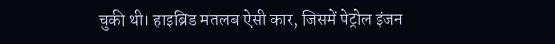चुकी थी। हाइब्रिड मतलब ऐसी कार, जिसमें पेट्रोल इंजन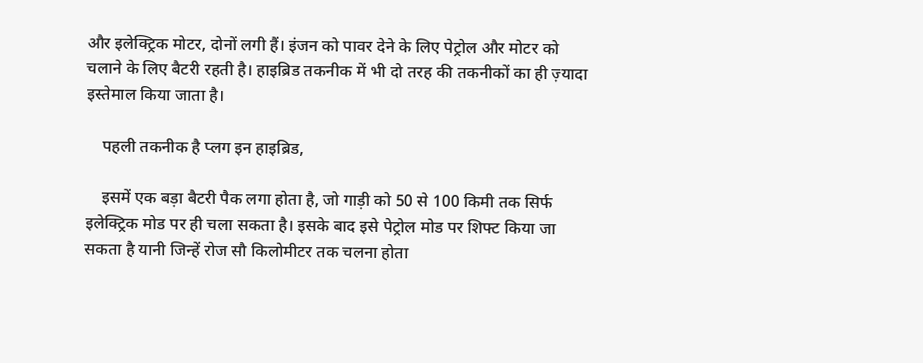और इलेक्ट्रिक मोटर, दोनों लगी हैं। इंजन को पावर देने के लिए पेट्रोल और मोटर को चलाने के लिए बैटरी रहती है। हाइब्रिड तकनीक में भी दो तरह की तकनीकों का ही ज़्यादा इस्तेमाल किया जाता है।

    पहली तकनीक है प्लग इन हाइब्रिड,

    इसमें एक बड़ा बैटरी पैक लगा होता है, जो गाड़ी को 50 से 100 किमी तक सिर्फ इलेक्ट्रिक मोड पर ही चला सकता है। इसके बाद इसे पेट्रोल मोड पर शिफ्ट किया जा सकता है यानी जिन्हें रोज सौ किलोमीटर तक चलना होता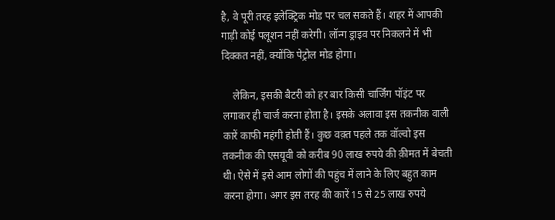है, वे पूरी तरह इलेक्ट्रिक मोड पर चल सकते हैं। शहर में आपकी गाड़ी कोई पलूशन नहीं करेगी। लॉन्ग ड्राइव पर निकलने में भी दिक्कत नहीं, क्योंकि पेट्रोल मोड होगा।

    लेकिन, इसकी बैटरी को हर बार किसी चार्जिंग पॉइंट पर लगाकर ही चार्ज करना होता है। इसके अलावा इस तकनीक वाली कारें काफी महंगी होती हैं। कुछ वक़्त पहले तक वॉल्वो इस तकनीक की एसयूवी को करीब 90 लाख रुपये की क़ीमत में बेचती थी। ऐसे में इसे आम लोगों की पहुंच में लाने के लिए बहुत काम करना होगा। अगर इस तरह की कारें 15 से 25 लाख रुपये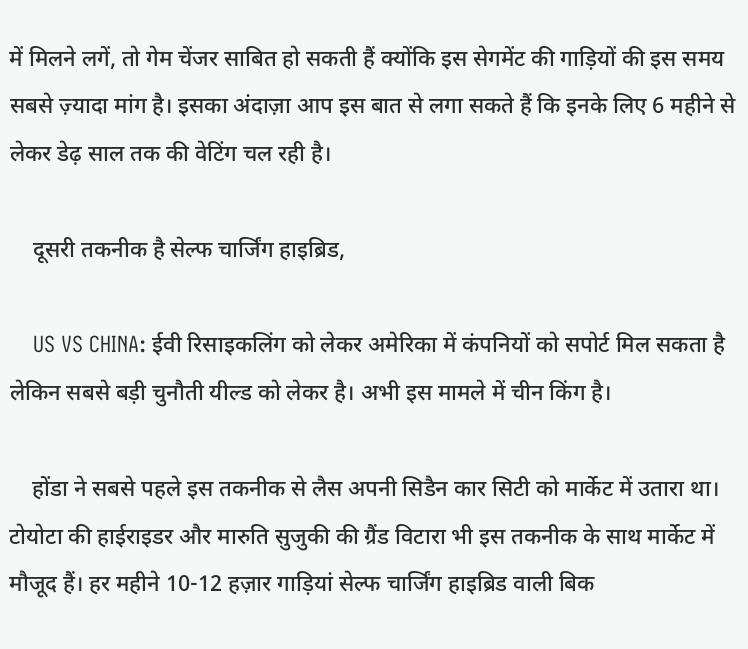में मिलने लगें, तो गेम चेंजर साबित हो सकती हैं क्योंकि इस सेगमेंट की गाड़ियों की इस समय सबसे ज़्यादा मांग है। इसका अंदाज़ा आप इस बात से लगा सकते हैं कि इनके लिए 6 महीने से लेकर डेढ़ साल तक की वेटिंग चल रही है।

    दूसरी तकनीक है सेल्फ चार्जिंग हाइब्रिड,

    US VS CHINA: ईवी रिसाइकलिंग को लेकर अमेरिका में कंपनियों को सपोर्ट मिल सकता है लेकिन सबसे बड़ी चुनौती यील्ड को लेकर है। अभी इस मामले में चीन किंग है।

    होंडा ने सबसे पहले इस तकनीक से लैस अपनी सिडैन कार सिटी को मार्केट में उतारा था। टोयोटा की हाईराइडर और मारुति सुजुकी की ग्रैंड विटारा भी इस तकनीक के साथ मार्केट में मौजूद हैं। हर महीने 10-12 हज़ार गाड़ियां सेल्फ चार्जिंग हाइब्रिड वाली बिक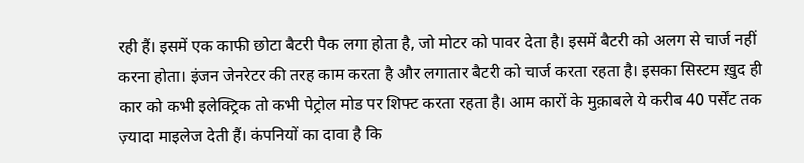रही हैं। इसमें एक काफी छोटा बैटरी पैक लगा होता है, जो मोटर को पावर देता है। इसमें बैटरी को अलग से चार्ज नहीं करना होता। इंजन जेनरेटर की तरह काम करता है और लगातार बैटरी को चार्ज करता रहता है। इसका सिस्टम ख़ुद ही कार को कभी इलेक्ट्रिक तो कभी पेट्रोल मोड पर शिफ्ट करता रहता है। आम कारों के मुक़ाबले ये करीब 40 पर्सेंट तक ज़्यादा माइलेज देती हैं। कंपनियों का दावा है कि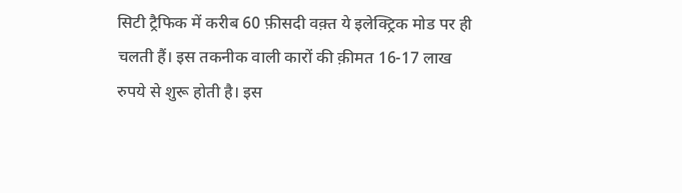सिटी ट्रैफिक में करीब 60 फ़ीसदी वक़्त ये इलेक्ट्रिक मोड पर ही चलती हैं। इस तकनीक वाली कारों की क़ीमत 16-17 लाख रुपये से शुरू होती है। इस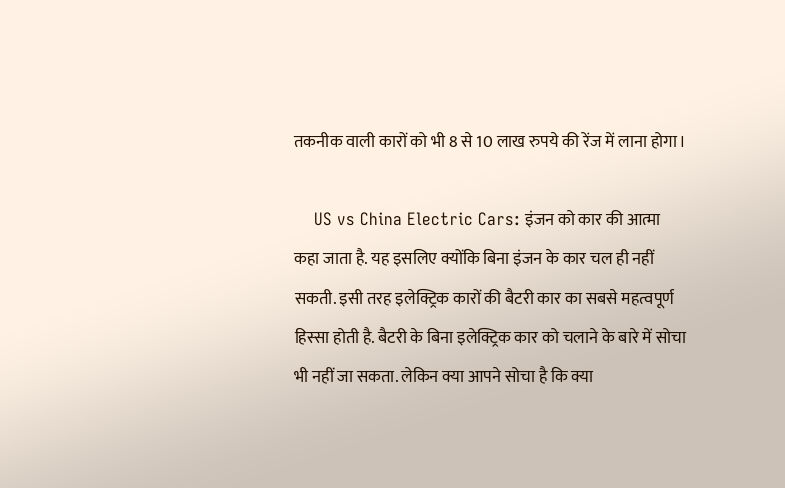तकनीक वाली कारों को भी 8 से 10 लाख रुपये की रेंज में लाना होगा।

    US vs China Electric Cars: इंजन को कार की आत्मा कहा जाता है. यह इसलिए क्योंकि बिना इंजन के कार चल ही नहीं सकती. इसी तरह इलेक्ट्रिक कारों की बैटरी कार का सबसे महत्वपूर्ण हिस्सा होती है. बैटरी के बिना इलेक्ट्रिक कार को चलाने के बारे में सोचा भी नहीं जा सकता. लेकिन क्या आपने सोचा है कि क्या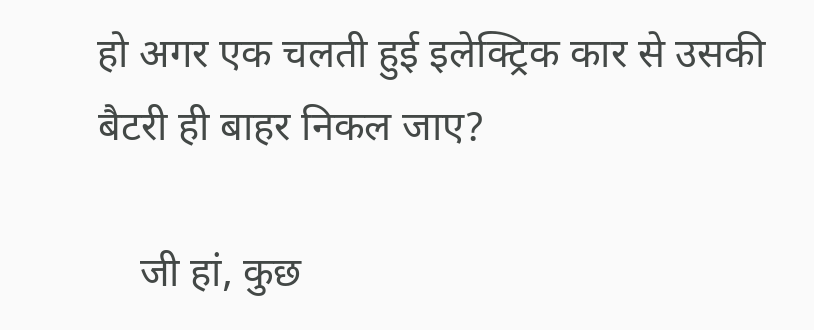हो अगर एक चलती हुई इलेक्ट्रिक कार से उसकी बैटरी ही बाहर निकल जाए?

    जी हां, कुछ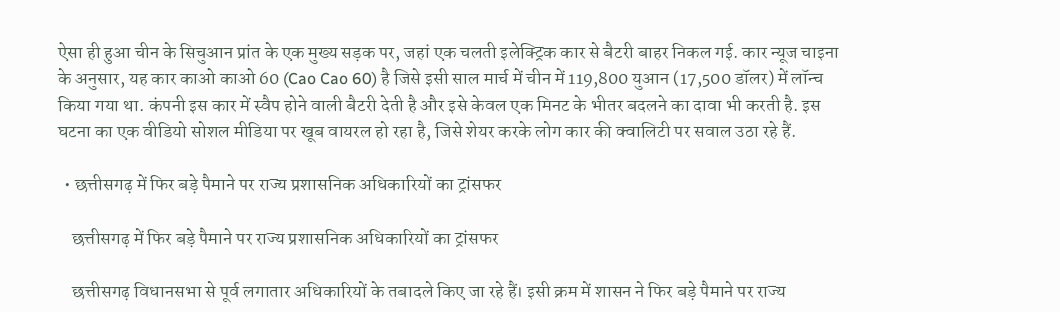ऐसा ही हुआ चीन के सिचुआन प्रांत के एक मुख्य सड़क पर, जहां एक चलती इलेक्ट्रिक कार से बैटरी बाहर निकल गई. कार न्यूज चाइना के अनुसार, यह कार काओ काओ 60 (Cao Cao 60) है जिसे इसी साल मार्च में चीन में 119,800 युआन (17,500 डॉलर) में लॉन्च किया गया था. कंपनी इस कार में स्वैप होने वाली बैटरी देती है और इसे केवल एक मिनट के भीतर बदलने का दावा भी करती है. इस घटना का एक वीडियो सोशल मीडिया पर खूब वायरल हो रहा है, जिसे शेयर करके लोग कार की क्वालिटी पर सवाल उठा रहे हैं.

  • छत्तीसगढ़ में फिर बड़े पैमाने पर राज्य प्रशासनिक अधिकारियों का ट्रांसफर

    छत्तीसगढ़ में फिर बड़े पैमाने पर राज्य प्रशासनिक अधिकारियों का ट्रांसफर

    छत्तीसगढ़ विधानसभा से पूर्व लगातार अधिकारियों के तबादले किए जा रहे हैं। इसी क्रम में शासन ने फिर बड़े पैमाने पर राज्य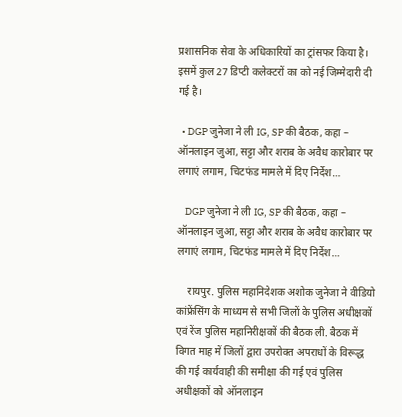प्रशासनिक सेवा के अधिकारियों का ट्रांसफर किया है। इसमें कुल 27 डिप्टी कलेक्टरों का को नई जिम्मेदारी दी गई है।

  • DGP जुनेजा ने ली IG, SP की बैठक, कहा – ऑनलाइन जुआ, सट्टा और शराब के अवैध कारोबार पर लगाएं लगाम, चिटफंड मामले में दिए निर्देश…

    DGP जुनेजा ने ली IG, SP की बैठक, कहा – ऑनलाइन जुआ, सट्टा और शराब के अवैध कारोबार पर लगाएं लगाम, चिटफंड मामले में दिए निर्देश…

    रायपुर. पुलिस महानिदेशक अशोक जुनेजा ने वीडियो कांफ्रेंसिंग के माध्यम से सभी जिलों के पुलिस अधीक्षकों एवं रेंज पुलिस महानिरीक्षकों की बैठक ली. बैठक में विगत माह में जिलों द्वारा उपरोक्त अपराधों के विरूद्ध की गई कार्यवाही की समीक्षा की गई एवं पुलिस अधीक्षकों को ऑनलाइन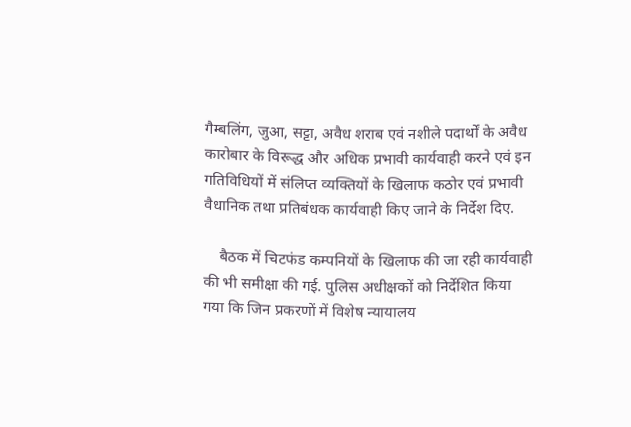गैम्बलिंग, जुआ, सट्टा, अवैध शराब एवं नशीले पदार्थों के अवैध कारोबार के विरूद्ध और अधिक प्रभावी कार्यवाही करने एवं इन गतिविधियों में संलिप्त व्यक्तियों के खिलाफ कठोर एवं प्रभावी वैधानिक तथा प्रतिबंधक कार्यवाही किए जाने के निर्देश दिए.

    बैठक में चिटफंड कम्पनियों के खिलाफ की जा रही कार्यवाही की भी समीक्षा की गई. पुलिस अधीक्षकों को निर्देशित किया गया कि जिन प्रकरणों में विशेष न्यायालय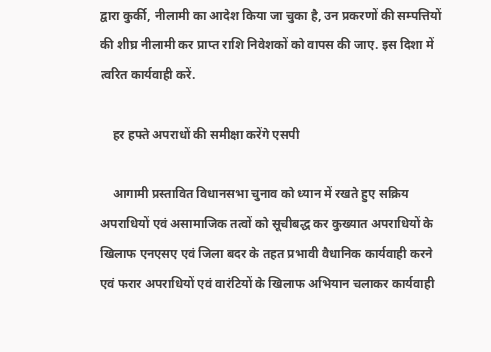द्वारा कुर्की, नीलामी का आदेश किया जा चुका है, उन प्रकरणों की सम्पत्तियों की शीघ्र नीलामी कर प्राप्त राशि निवेशकों को वापस की जाए. इस दिशा में त्वरित कार्यवाही करें.

    हर हफ्ते अपराधों की समीक्षा करेंगे एसपी

    आगामी प्रस्तावित विधानसभा चुनाव को ध्यान में रखते हुए सक्रिय अपराधियों एवं असामाजिक तत्वों को सूचीबद्ध कर कुख्यात अपराधियों के खिलाफ एनएसए एवं जिला बदर के तहत प्रभावी वैधानिक कार्यवाही करने एवं फरार अपराधियों एवं वारंटियों के खिलाफ अभियान चलाकर कार्यवाही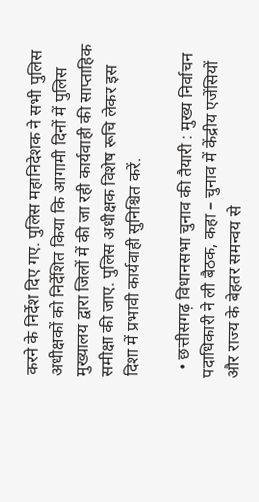करने के निर्देश दिए गए. पुलिस महानिदेशक ने सभी पुलिस अधीक्षकों को निर्देशित किया कि आगामी दिनों में पुलिस मुख्यालय द्वारा जिलों में की जा रही कार्यवाही की साप्ताहिक समीक्षा की जाए. पुलिस अधीक्षक विशेष रूचि लेकर इस दिशा में प्रभावी कार्यवाही सुनिश्चित करें.

  • छत्तीसगढ़ विधानसभा चुनाव की तैयारी : मुख्य निर्वाचन पदाधिकारी ने ली बैठक, कहा – चुनाव में केंद्रीय एजेंसियों और राज्य के बेहतर समन्वय से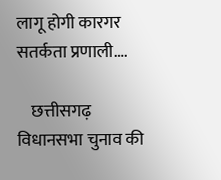लागू होगी कारगर सतर्कता प्रणाली….

    छत्तीसगढ़ विधानसभा चुनाव की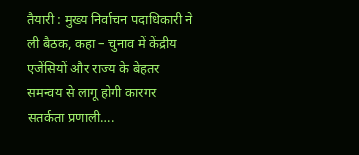तैयारी : मुख्य निर्वाचन पदाधिकारी ने ली बैठक, कहा – चुनाव में केंद्रीय एजेंसियों और राज्य के बेहतर समन्वय से लागू होगी कारगर सतर्कता प्रणाली….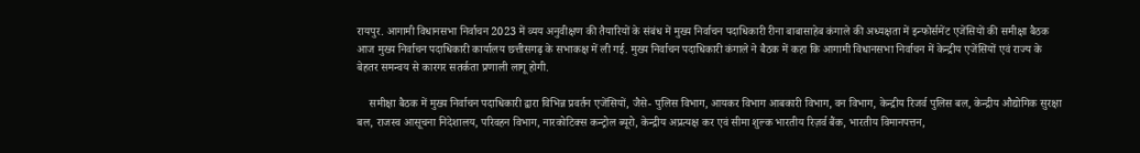रायपुर. आगामी विधानसभा निर्वाचन 2023 में व्यय अनुवीक्षण की तैयारियों के संबंध में मुख्य निर्वाचन पदाधिकारी रीना बाबासाहेब कंगाले की अध्यक्षता में इन्फोर्समेंट एजेंसियों की समीक्षा बैठक आज मुख्य निर्वाचन पदाधिकारी कार्यालय छत्तीसगढ़ के सभाकक्ष में ली गई. मुख्य निर्वाचन पदाधिकारी कंगाले ने बैठक में कहा कि आगामी विधानसभा निर्वाचन में केन्द्रीय एजेंसियों एवं राज्य के बेहतर समन्वय से कारगर सतर्कता प्रणाली लागू होगी.

    समीक्षा बैठक में मुख्य निर्वाचन पदाधिकारी द्वारा विभिन्न प्रवर्तन एजेंसियों, जैसे- पुलिस विभाग, आयकर विभाग आबकारी विभाग, वन विभाग, केन्द्रीय रिजर्व पुलिस बल, केन्द्रीय औद्योगिक सुरक्षा बल, राजस्व आसूचना निदेशालय, परिवहन विभाग, नारकोटिक्स कन्ट्रोल ब्यूरो, केन्द्रीय अप्रत्यक्ष कर एवं सीमा शुल्क भारतीय रिज़र्व बैंक, भारतीय विमानपत्तन,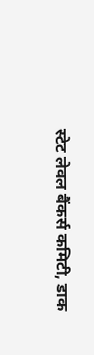स्टेट लेवल बैंकर्स कमिटी, डाक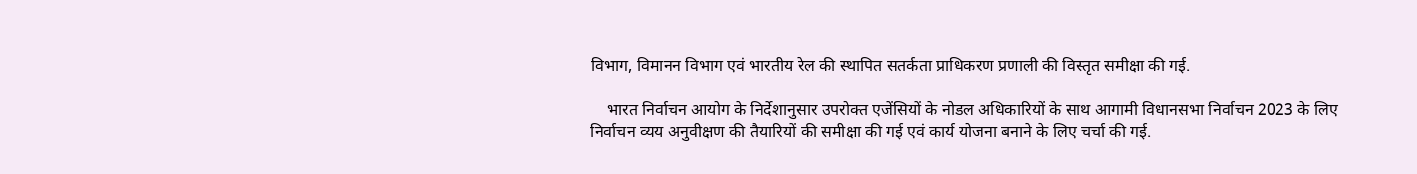विभाग, विमानन विभाग एवं भारतीय रेल की स्थापित सतर्कता प्राधिकरण प्रणाली की विस्तृत समीक्षा की गई.

    भारत निर्वाचन आयोग के निर्देशानुसार उपरोक्त एजेंसियों के नोडल अधिकारियों के साथ आगामी विधानसभा निर्वाचन 2023 के लिए निर्वाचन व्यय अनुवीक्षण की तैयारियों की समीक्षा की गई एवं कार्य योजना बनाने के लिए चर्चा की गई.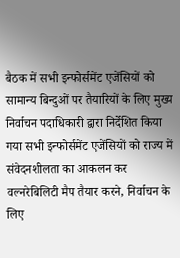बैठक में सभी इन्फोर्समेंट एजेंसियों को सामान्य बिन्दुओं पर तैयारियों के लिए मुख्य निर्वाचन पदाधिकारी द्वारा निर्देशित किया गया सभी इन्फोर्समेंट एजेंसियों को राज्य में संवेदनशीलता का आकलन कर वल्नरेबिलिटी मैप तैयार करने, निर्वाचन के लिए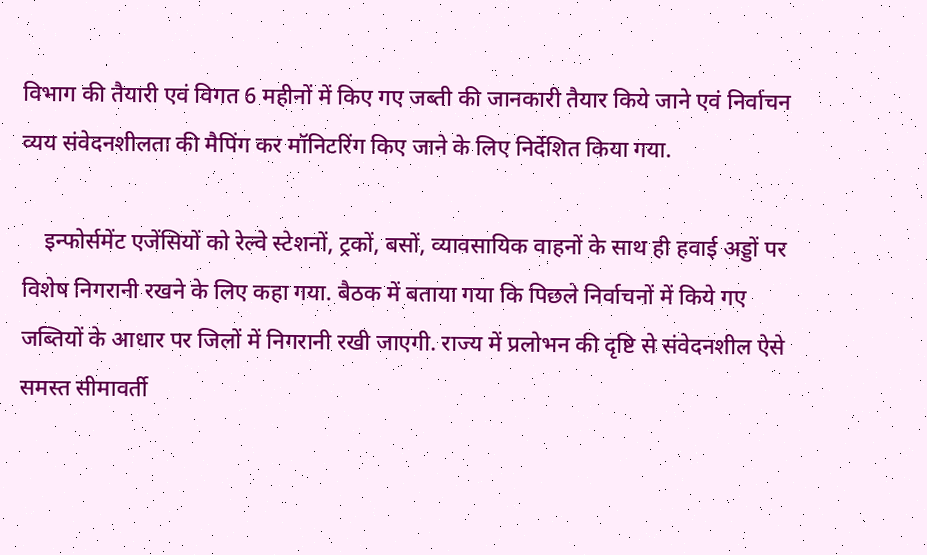विभाग की तैयारी एवं विगत 6 महीनों में किए गए जब्ती की जानकारी तैयार किये जाने एवं निर्वाचन व्यय संवेदनशीलता की मैपिंग कर मॉनिटरिंग किए जाने के लिए निर्देशित किया गया.

    इन्फोर्समेंट एजेंसियों को रेल्वे स्टेशनों, ट्रकों, बसों, व्यावसायिक वाहनों के साथ ही हवाई अड्डों पर विशेष निगरानी रखने के लिए कहा गया. बैठक में बताया गया कि पिछले निर्वाचनों में किये गए जब्तियों के आधार पर जिलों में निगरानी रखी जाएगी. राज्य में प्रलोभन की दृष्टि से संवेदनशील ऐसे समस्त सीमावर्ती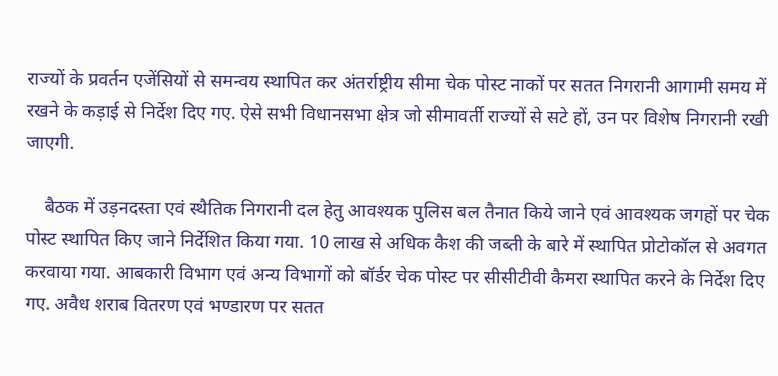राज्यों के प्रवर्तन एजेंसियों से समन्वय स्थापित कर अंतर्राष्ट्रीय सीमा चेक पोस्ट नाकों पर सतत निगरानी आगामी समय में रखने के कड़ाई से निर्देश दिए गए. ऐसे सभी विधानसभा क्षेत्र जो सीमावर्ती राज्यों से सटे हों, उन पर विशेष निगरानी रखी जाएगी.

    बैठक में उड़नदस्ता एवं स्थैतिक निगरानी दल हेतु आवश्यक पुलिस बल तैनात किये जाने एवं आवश्यक जगहों पर चेक पोस्ट स्थापित किए जाने निर्देशित किया गया. 10 लाख से अधिक कैश की जब्ती के बारे में स्थापित प्रोटोकॉल से अवगत करवाया गया. आबकारी विभाग एवं अन्य विभागों को बॉर्डर चेक पोस्ट पर सीसीटीवी कैमरा स्थापित करने के निर्देश दिए गए. अवैध शराब वितरण एवं भण्डारण पर सतत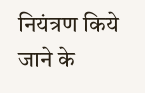नियंत्रण किये जाने के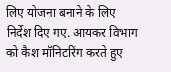लिए योजना बनाने के लिए निर्देश दिए गए. आयकर विभाग को कैश मॉनिटरिंग करते हुए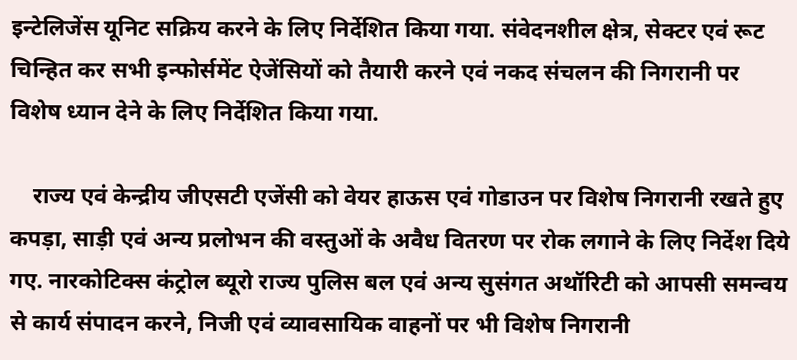इन्टेलिजेंस यूनिट सक्रिय करने के लिए निर्देशित किया गया. संवेदनशील क्षेत्र, सेक्टर एवं रूट चिन्हित कर सभी इन्फोर्समेंट ऐजेंसियों को तैयारी करने एवं नकद संचलन की निगरानी पर विशेष ध्यान देने के लिए निर्देशित किया गया.

    राज्य एवं केन्द्रीय जीएसटी एजेंसी को वेयर हाऊस एवं गोडाउन पर विशेष निगरानी रखते हुए कपड़ा, साड़ी एवं अन्य प्रलोभन की वस्तुओं के अवैध वितरण पर रोक लगाने के लिए निर्देश दिये गए. नारकोटिक्स कंट्रोल ब्यूरो राज्य पुलिस बल एवं अन्य सुसंगत अथॉरिटी को आपसी समन्वय से कार्य संपादन करने, निजी एवं व्यावसायिक वाहनों पर भी विशेष निगरानी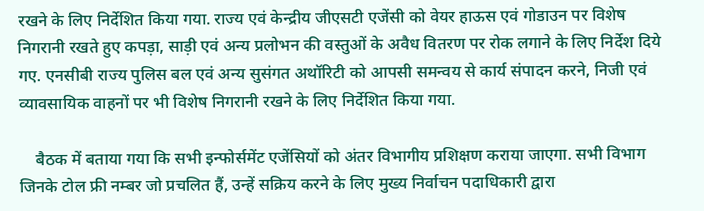रखने के लिए निर्देशित किया गया. राज्य एवं केन्द्रीय जीएसटी एजेंसी को वेयर हाऊस एवं गोडाउन पर विशेष निगरानी रखते हुए कपड़ा, साड़ी एवं अन्य प्रलोभन की वस्तुओं के अवैध वितरण पर रोक लगाने के लिए निर्देश दिये गए. एनसीबी राज्य पुलिस बल एवं अन्य सुसंगत अथॉरिटी को आपसी समन्वय से कार्य संपादन करने, निजी एवं व्यावसायिक वाहनों पर भी विशेष निगरानी रखने के लिए निर्देशित किया गया.

    बैठक में बताया गया कि सभी इन्फोर्समेंट एजेंसियों को अंतर विभागीय प्रशिक्षण कराया जाएगा. सभी विभाग जिनके टोल फ्री नम्बर जो प्रचलित हैं, उन्हें सक्रिय करने के लिए मुख्य निर्वाचन पदाधिकारी द्वारा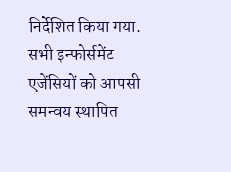निर्देशित किया गया. सभी इन्फोर्समेंट एजेंसियों को आपसी समन्वय स्थापित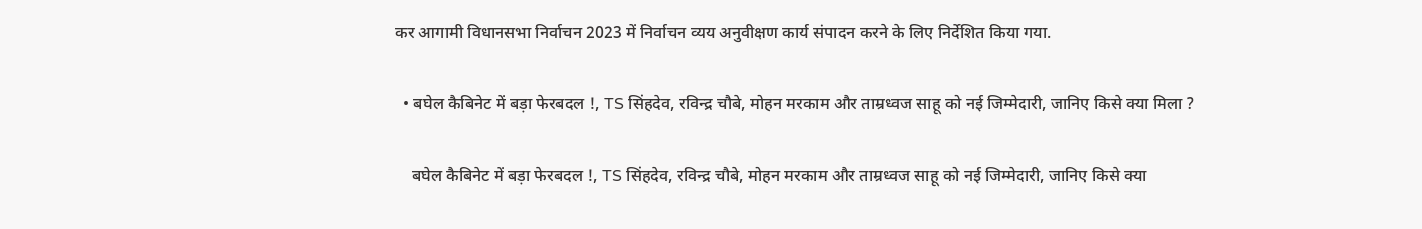कर आगामी विधानसभा निर्वाचन 2023 में निर्वाचन व्यय अनुवीक्षण कार्य संपादन करने के लिए निर्देशित किया गया.

  • बघेल कैबिनेट में बड़ा फेरबदल !, TS सिंहदेव, रविन्द्र चौबे, मोहन मरकाम और ताम्रध्वज साहू को नई जिम्मेदारी, जानिए किसे क्या मिला ?

    बघेल कैबिनेट में बड़ा फेरबदल !, TS सिंहदेव, रविन्द्र चौबे, मोहन मरकाम और ताम्रध्वज साहू को नई जिम्मेदारी, जानिए किसे क्या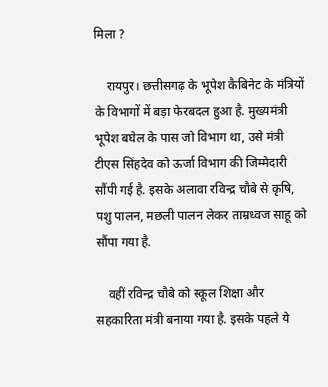मिला ?

    रायपुर। छत्तीसगढ़ के भूपेश कैबिनेट के मंत्रियों के विभागों में बड़ा फेरबदल हुआ है. मुख्यमंत्री भूपेश बघेल के पास जो विभाग था, उसे मंत्री टीएस सिंहदेव को ऊर्जा विभाग की जिम्मेदारी सौंपी गई है. इसके अलावा रविन्द्र चौबे से कृषि, पशु पालन, मछली पालन लेकर ताम्रध्वज साहू को सौंपा गया है.

    वहीं रविन्द्र चौबे को स्कूल शिक्षा और सहकारिता मंत्री बनाया गया है. इसके पहले ये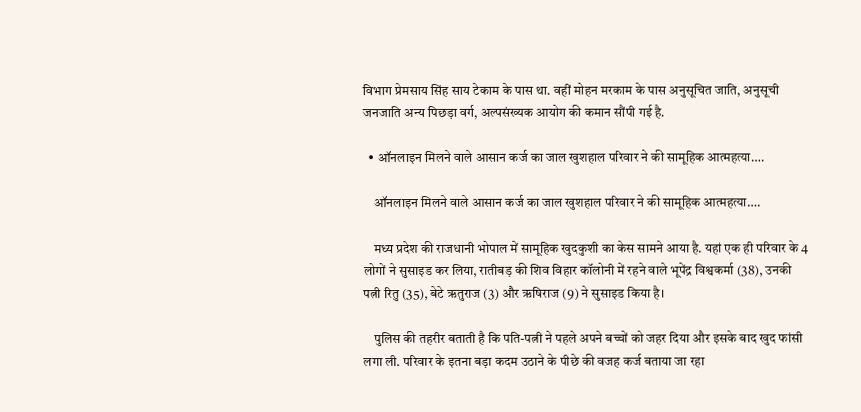विभाग प्रेमसाय सिंह साय टेकाम के पास था. वहीं मोहन मरकाम के पास अनुसूचित जाति, अनुसूची जनजाति अन्य पिछड़ा वर्ग, अल्पसंख्यक आयोग की कमान सौंपी गई है.

  • ऑनलाइन मिलने वाले आसान कर्ज का जाल खुशहाल परिवार ने की सामूहिक आत्महत्या….

    ऑनलाइन मिलने वाले आसान कर्ज का जाल खुशहाल परिवार ने की सामूहिक आत्महत्या….

    मध्य प्रदेश की राजधानी भोपाल में सामूहिक खुदकुशी का केस सामने आया है. यहां एक ही परिवार के 4 लोगों ने सुसाइड कर लिया, रातीबड़ की शिव विहार कॉलोनी में रहने वाले भूपेंद्र विश्वकर्मा (38), उनकी पत्नी रितु (35), बेटे ऋतुराज (3) और ऋषिराज (9) ने सुसाइड किया है।

    पुलिस की तहरीर बताती है कि पति-पत्नी ने पहले अपने बच्चों को जहर दिया और इसके बाद खुद फांसी लगा ली. परिवार के इतना बड़ा कदम उठाने के पीछे की वजह कर्ज बताया जा रहा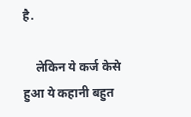है.

    लेकिन ये कर्ज केसे हुआ ये कहानी बहुत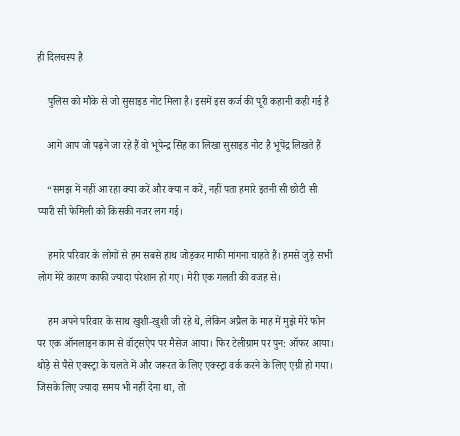ही दिलचस्प है

    पुलिस को मौके से जो सुसाइड नोट मिला है। इसमें इस कर्ज की पूरी कहानी कही गई है

    आगे आप जो पढ़ने जा रहे हैं वो भूपेन्द्र सिंह का लिखा सुसाइड नोट है भूपेंद्र लिखते हैं

    “समझ में नहीं आ रहा क्या करें और क्या न करें, नहीं पता हमारे इतनी सी छोटी सी प्यारी सी फेमिली को किसकी नजर लग गई।

    हमारे परिवार के लोगों से हम सबसे हाथ जोड़कर माफी मांगना चाहते हैं। हमसे जुड़े सभी लोग मेरे कारण काफी ज्यादा परेशान हो गए। मेरी एक गलती की वजह से।

    हम अपने परिवार के साथ खुशी-खुशी जी रहे थे, लेकिन अप्रैल के माह में मुझे मेरे फोन पर एक ऑनलाइन काम से वॉट्सऐप पर मैसेज आया। फिर टेलीग्राम पर पुन: ऑफर आया। थोड़े से पैसे एक्स्ट्रा के चलते में और जरूरत के लिए एक्स्ट्रा वर्क करने के लिए एग्री हो गया। जिसके लिए ज्यादा समय भी नहीं देना था, तो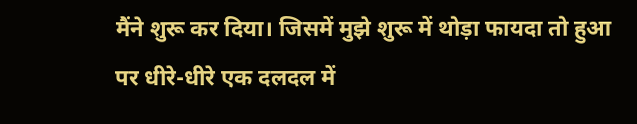मैंने शुरू कर दिया। जिसमें मुझे शुरू में थोड़ा फायदा तो हुआ पर धीरे-धीरे एक दलदल में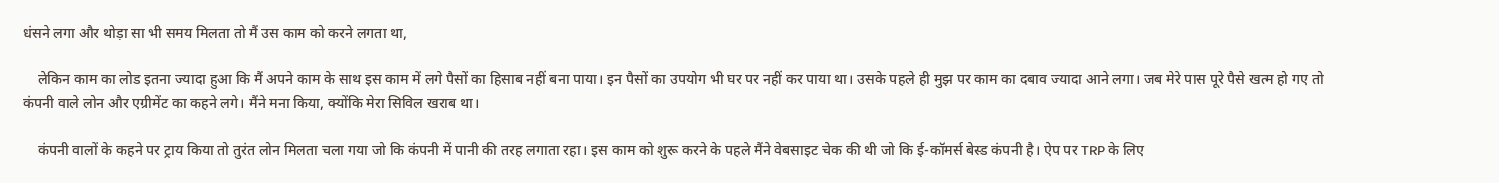धंसने लगा और थोड़ा सा भी समय मिलता तो मैं उस काम को करने लगता था,

    लेकिन काम का लोड इतना ज्यादा हुआ कि मैं अपने काम के साथ इस काम में लगे पैसों का हिसाब नहीं बना पाया। इन पैसों का उपयोग भी घर पर नहीं कर पाया था। उसके पहले ही मुझ पर काम का दबाव ज्यादा आने लगा। जब मेरे पास पूरे पैसे खत्म हो गए तो कंपनी वाले लोन और एग्रीमेंट का कहने लगे। मैंने मना किया, क्योंकि मेरा सिविल खराब था।

    कंपनी वालों के कहने पर ट्राय किया तो तुरंत लोन मिलता चला गया जो कि कंपनी में पानी की तरह लगाता रहा। इस काम को शुरू करने के पहले मैंने वेबसाइट चेक की थी जो कि ई-कॉमर्स बेस्ड कंपनी है। ऐप पर TRP के लिए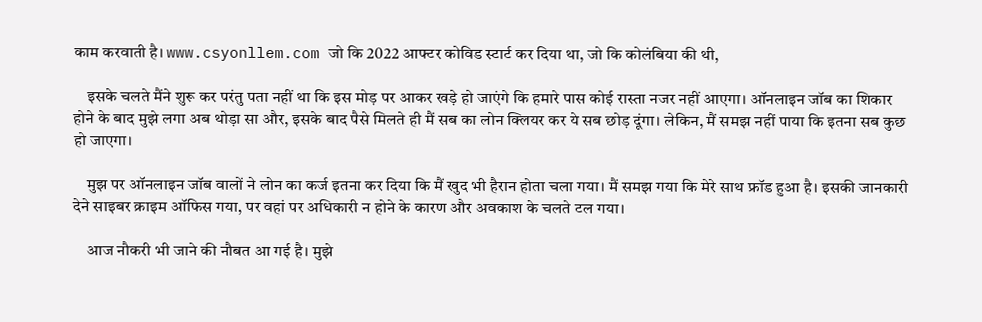काम करवाती है। www.csyonllem.com जो कि 2022 आफ्टर कोविड स्टार्ट कर दिया था, जो कि कोलंबिया की थी,

    इसके चलते मैंने शुरू कर परंतु पता नहीं था कि इस मोड़ पर आकर खड़े हो जाएंगे कि हमारे पास कोई रास्ता नजर नहीं आएगा। ऑनलाइन जॉब का शिकार होने के बाद मुझे लगा अब थोड़ा सा और, इसके बाद पैसे मिलते ही मैं सब का लोन क्लियर कर ये सब छोड़ दूंगा। लेकिन, मैं समझ नहीं पाया कि इतना सब कुछ हो जाएगा।

    मुझ पर ऑनलाइन जॉब वालों ने लोन का कर्ज इतना कर दिया कि मैं खुद भी हैरान होता चला गया। मैं समझ गया कि मेरे साथ फ्रॉड हुआ है। इसकी जानकारी देने साइबर क्राइम ऑफिस गया, पर वहां पर अधिकारी न होने के कारण और अवकाश के चलते टल गया।

    आज नौकरी भी जाने की नौबत आ गई है। मुझे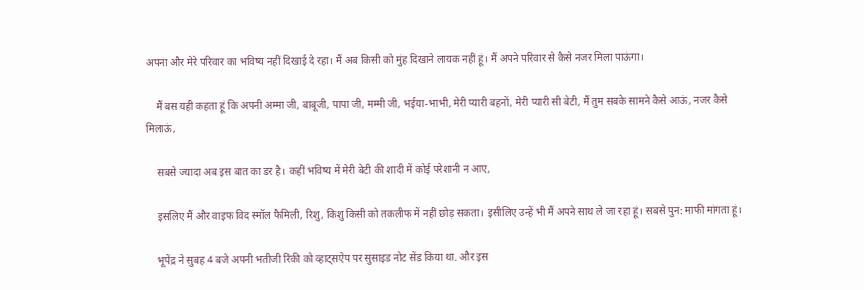अपना और मेरे परिवार का भविष्य नहीं दिखाई दे रहा। मैं अब किसी को मुंह दिखाने लायक नहीं हूं। मैं अपने परिवार से कैसे नजर मिला पाऊंगा।

    मैं बस यही कहता हूं कि अपनी अम्मा जी, बाबूजी, पापा जी, मम्मी जी, भईया-भाभी, मेरी प्यारी बहनों, मेरी प्यारी सी बेटी, मैं तुम सबके सामने कैसे आऊं, नजर कैसे मिलाऊं,

    सबसे ज्यादा अब इस बात का डर है। कहीं भविष्य में मेरी बेटी की शादी में कोई परेशानी न आए,

    इसलिए मैं और वाइफ विद स्मॉल फैमिली, रिशु, किशु किसी को तकलीफ में नहीं छोड़ सकता। इसीलिए उन्हें भी मैं अपने साथ ले जा रहा हूं। सबसे पुन: माफी मांगता हूं।

    भूपेंद्र ने सुबह 4 बजे अपनी भतीजी रिंकी को व्हाट्सऐप पर सुसाइड नोट सेंड किया था. और इस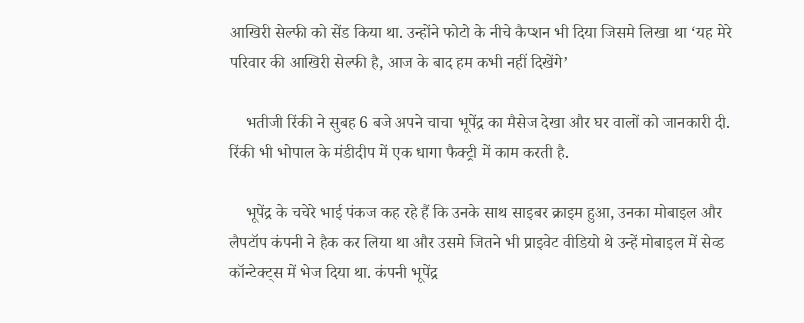आखिरी सेल्फी को सेंड किया था. उन्होंने फोटो के नीचे कैप्शन भी दिया जिसमे लिखा था ‘यह मेरे परिवार की आखिरी सेल्फी है, आज के बाद हम कभी नहीं दिखेंगे’

    भतीजी रिंकी ने सुबह 6 बजे अपने चाचा भूपेंद्र का मैसेज देखा और घर वालों को जानकारी दी. रिंकी भी भोपाल के मंडीदीप में एक धागा फैक्ट्री में काम करती है.

    भूपेंद्र के चचेरे भाई पंकज कह रहे हैं कि उनके साथ साइबर क्राइम हुआ, उनका मोबाइल और लैपटॉप कंपनी ने हैक कर लिया था और उसमे जितने भी प्राइवेट वीडियो थे उन्हें मोबाइल में सेव्ड कॉन्टेक्ट्स में भेज दिया था. कंपनी भूपेंद्र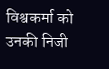विश्वकर्मा को उनकी निजी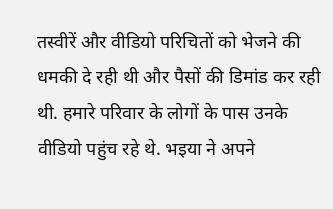तस्वीरें और वीडियो परिचितों को भेजने की धमकी दे रही थी और पैसों की डिमांड कर रही थी. हमारे परिवार के लोगों के पास उनके वीडियो पहुंच रहे थे. भइया ने अपने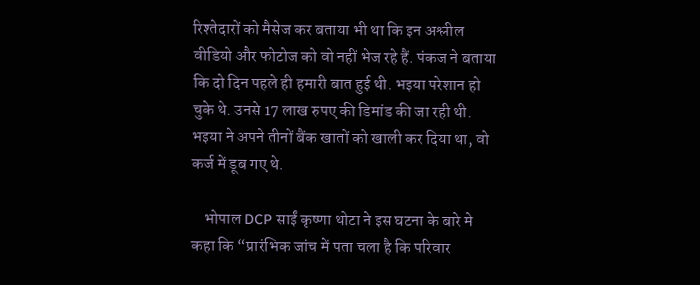रिश्तेदारों को मैसेज कर बताया भी था कि इन अश्लील वीडियो और फोटोज को वो नहीं भेज रहे हैं. पंकज ने बताया कि दो दिन पहले ही हमारी बात हुई थी. भइया परेशान हो चुके थे. उनसे 17 लाख रुपए की डिमांड की जा रही थी. भइया ने अपने तीनों बैंक खातों को खाली कर दिया था, वो कर्ज में डूब गए थे.

    भोपाल DCP साईं कृष्णा थोटा ने इस घटना के बारे मे कहा कि “प्रारंभिक जांच में पता चला है कि परिवार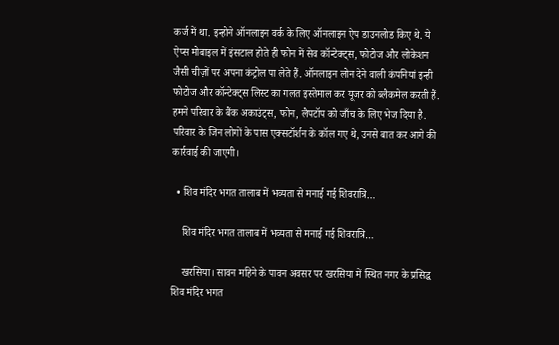कर्ज में था. इन्होने ऑनलाइन वर्क के लिए ऑनलाइन ऐप डाउनलोड किए थे. ये ऐप्स मोबाइल में इंसटाल होते ही फोन में सेव कॉन्टेक्ट्स, फोटोज और लोकेशन जैसी चीज़ों पर अपना कंट्रोल पा लेते हैं. ऑनलाइन लोन देने वाली कंपनियां इन्ही फोटोज और कॉन्टेक्ट्स लिस्ट का गलत इस्तेमाल कर यूजर को ब्लैकमेल करती हैं. हमने परिवार के बैंक अकाउंट्स, फोन, लैपटॉप को जाँच के लिए भेज दिया है. परिवार के जिन लोगों के पास एक्सटॉर्शन के कॉल गए थे, उनसे बात कर आगे की कार्रवाई की जाएगी।

  • शिव मंदिर भगत तालाब में भव्यता से मनाई गई शिवरात्रि…

    शिव मंदिर भगत तालाब में भव्यता से मनाई गई शिवरात्रि…

    खरसिया। सावन महिने के पावन अवसर पर खरसिया में स्थित नगर के प्रसिद्ध शिव मंदिर भगत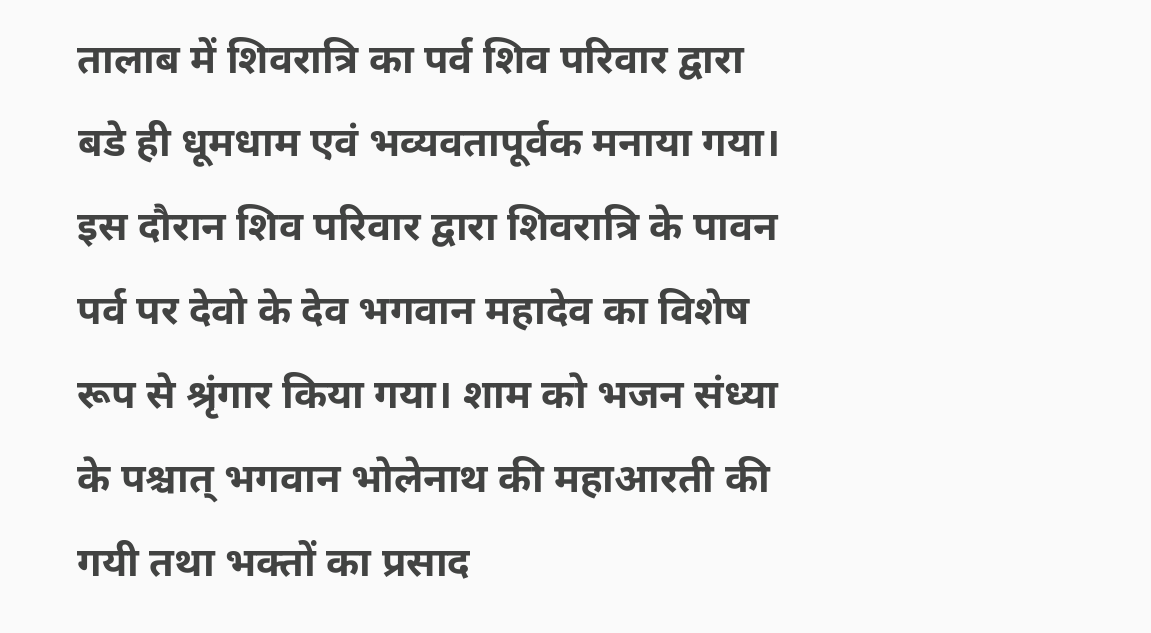तालाब में शिवरात्रि का पर्व शिव परिवार द्वारा बडे ही धूमधाम एवं भव्यवतापूर्वक मनाया गया। इस दौरान शिव परिवार द्वारा शिवरात्रि के पावन पर्व पर देवो के देव भगवान महादेव का विशेष रूप से श्रृंगार किया गया। शाम को भजन संध्या के पश्चात् भगवान भोलेनाथ की महाआरती की गयी तथा भक्तों का प्रसाद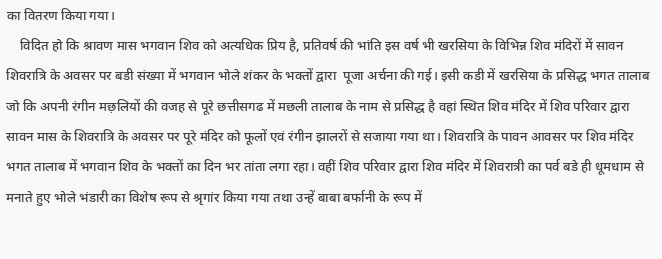का वितरण किया गया।
    विदित हो कि श्रावण मास भगवान शिव को अत्यधिक प्रिय है, प्रतिवर्ष की भांति इस वर्ष भी खरसिया के विभिन्न शिव मंदिरों में सावन शिवरात्रि के अवसर पर बडी संख्या में भगवान भोले शंकर के भक्तों द्वारा  पूजा अर्चना की गई। इसी कडी में खरसिया के प्रसिद्ध भगत तालाब जो कि अपनी रंगीन मछ़लियों की वजह से पूरे छत्तीसगढ में मछली तालाब के नाम से प्रसिद्ध है वहां स्थित शिव मंदिर में शिव परिवार द्वारा सावन मास के शिवरात्रि के अवसर पर पूरे मंदिर को फूलों एवं रंगीन झालरों से सजाया गया था। शिवरात्रि के पावन आवसर पर शिव मंदिर भगत तालाब में भगवान शिव के भक्तों का दिन भर तांता लगा रहा। वहीं शिव परिवार द्वारा शिव मंदिर में शिवरात्री का पर्व बडे ही धूमधाम से मनाते हुए भोले भंडारी का विशेष रूप से श्रृगांर किया गया तथा उन्हें बाबा बर्फानी के रूप में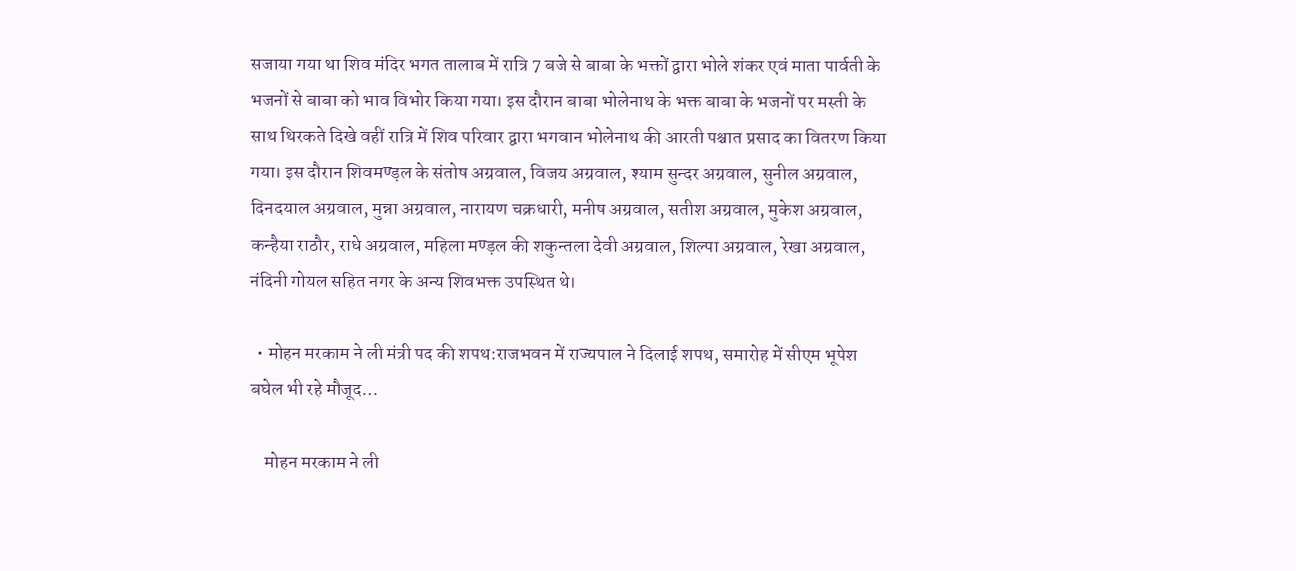सजाया गया था शिव मंदिर भगत तालाब में रात्रि 7 बजे से बाबा के भक्तों द्वारा भोले शंकर एवं माता पार्वती के भजनों से बाबा को भाव विभोर किया गया। इस दौरान बाबा भोलेनाथ के भक्त बाबा के भजनों पर मस्ती के साथ थिरकते दिखे वहीं रात्रि में शिव परिवार द्वारा भगवान भोलेनाथ की आरती पश्चात प्रसाद का वितरण किया गया। इस दौरान शिवमण्ड़ल के संतोष अग्रवाल, विजय अग्रवाल, श्याम सुन्दर अग्रवाल, सुनील अग्रवाल, दिनदयाल अग्रवाल, मुन्ना अग्रवाल, नारायण चक्रधारी, मनीष अग्रवाल, सतीश अग्रवाल, मुकेश अग्रवाल, कन्हैया राठौर, राधे अग्रवाल, महिला मण्ड़ल की शकुन्तला देवी अग्रवाल, शिल्पा अग्रवाल, रेखा अग्रवाल, नंदिनी गोयल सहित नगर के अन्य शिवभक्त उपस्थित थे।

  • मोहन मरकाम ने ली मंत्री पद की शपथ:राजभवन में राज्यपाल ने दिलाई शपथ, समारोह में सीएम भूपेश बघेल भी रहे मौजूद…

    मोहन मरकाम ने ली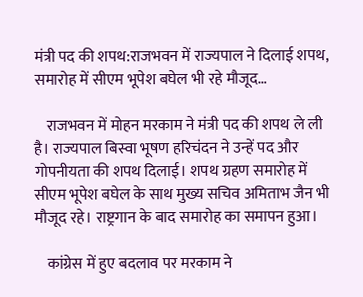मंत्री पद की शपथ:राजभवन में राज्यपाल ने दिलाई शपथ, समारोह में सीएम भूपेश बघेल भी रहे मौजूद…

    राजभवन में मोहन मरकाम ने मंत्री पद की शपथ ले ली है। राज्यपाल बिस्वा भूषण हरिचंदन ने उन्हें पद और गोपनीयता की शपथ दिलाई। शपथ ग्रहण समारोह में सीएम भूपेश बघेल के साथ मुख्य सचिव अमिताभ जैन भी मौजूद रहे। राष्ट्रगान के बाद समारोह का समापन हुआ।

    कांग्रेस में हुए बदलाव पर मरकाम ने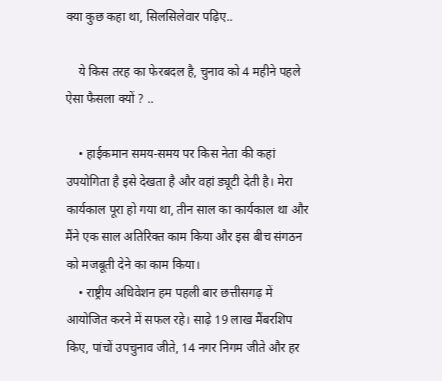क्या कुछ कहा था, सिलसिलेवार पढ़िए..

    ये किस तरह का फेरबदल है, चुनाव को 4 महीने पहले ऐसा फैसला क्यों ? ..

    • हाईकमान समय-समय पर किस नेता की कहां उपयोगिता है इसे देखता है और वहां ड्यूटी देती है। मेरा कार्यकाल पूरा हो गया था, तीन साल का कार्यकाल था और मैंने एक साल अतिरिक्त काम किया और इस बीच संगठन को मजबूती देने का काम किया।
    • राष्ट्रीय अधिवेशन हम पहली बार छत्तीसगढ़ में आयोजित करने में सफल रहे। साढ़े 19 लाख मैंबरशिप किए, पांचों उपचुनाव जीते, 14 नगर निगम जीते और हर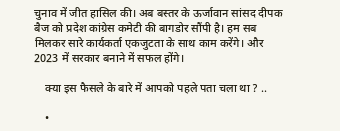चुनाव में जीत हासिल की। अब बस्तर के ऊर्जावान सांसद दीपक बैज को प्रदेश कांग्रेस कमेटी की बागडोर सौंपी है। हम सब मिलकर सारे कार्यकर्ता एकजुटता के साथ काम करेंगे। और 2023 में सरकार बनाने में सफल होंगे।

    क्या इस फैसले के बारे में आपको पहले पता चला था ? ..

    •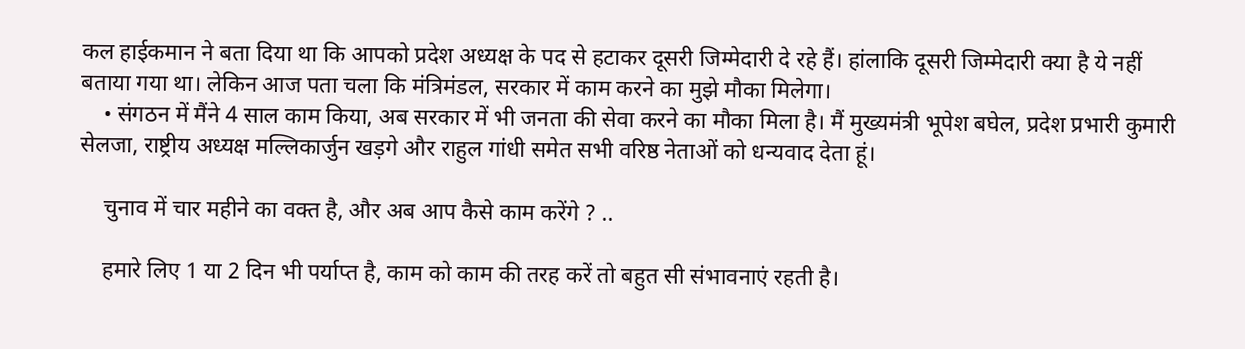कल हाईकमान ने बता दिया था कि आपको प्रदेश अध्यक्ष के पद से हटाकर दूसरी जिम्मेदारी दे रहे हैं। हांलाकि दूसरी जिम्मेदारी क्या है ये नहीं बताया गया था। लेकिन आज पता चला कि मंत्रिमंडल, सरकार में काम करने का मुझे मौका मिलेगा।
    • संगठन में मैंने 4 साल काम किया, अब सरकार में भी जनता की सेवा करने का मौका मिला है। मैं मुख्यमंत्री भूपेश बघेल, प्रदेश प्रभारी कुमारी सेलजा, राष्ट्रीय अध्यक्ष मल्लिकार्जुन खड़गे और राहुल गांधी समेत सभी वरिष्ठ नेताओं को धन्यवाद देता हूं।

    चुनाव में चार महीने का वक्त है, और अब आप कैसे काम करेंगे ? ..

    हमारे लिए 1 या 2 दिन भी पर्याप्त है, काम को काम की तरह करें तो बहुत सी संभावनाएं रहती है।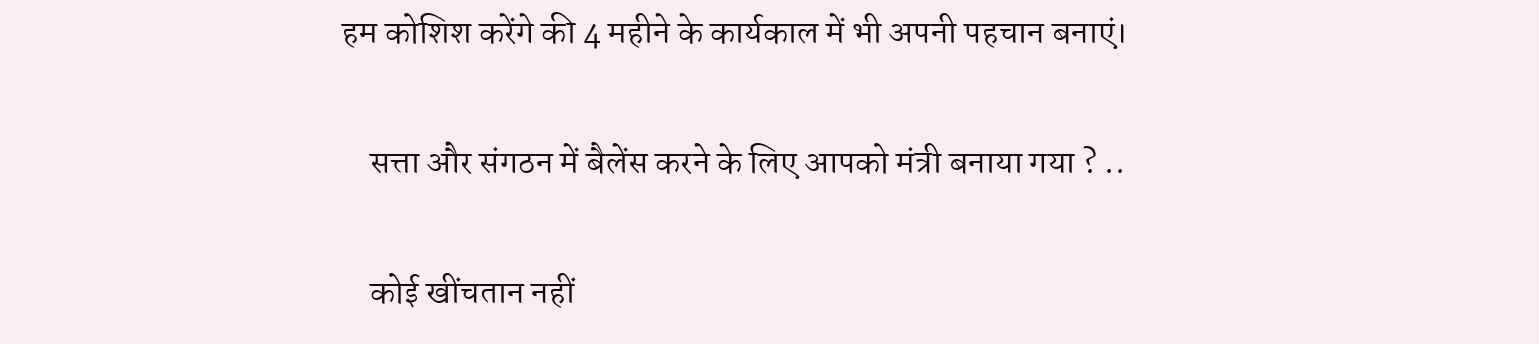हम कोशिश करेंगे की 4 महीने के कार्यकाल में भी अपनी पहचान बनाएं।

    सत्ता और संगठन में बैलेंस करने के लिए आपको मंत्री बनाया गया ? ..

    कोई खींचतान नहीं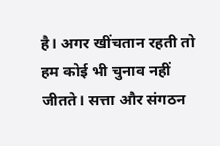है। अगर खींचतान रहती तो हम कोई भी चुनाव नहीं जीतते। सत्ता और संगठन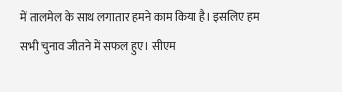में तालमेल के साथ लगातार हमने काम किया है। इसलिए हम सभी चुनाव जीतने में सफल हुए। सीएम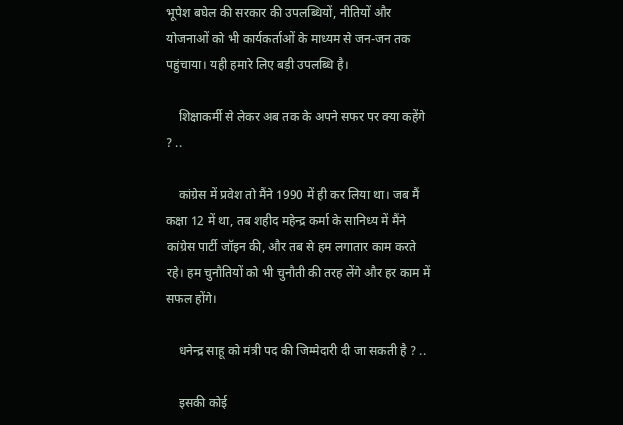भूपेश बघेल की सरकार की उपलब्धियों, नीतियों और योजनाओं को भी कार्यकर्ताओं के माध्यम से जन-जन तक पहुंचाया। यही हमारे लिए बड़ी उपलब्धि है।

    शिक्षाकर्मी से लेकर अब तक के अपने सफर पर क्या कहेंगे ? ..

    कांग्रेस में प्रवेश तो मैंने 1990 में ही कर लिया था। जब मैं कक्षा 12 में था, तब शहीद महेन्द्र कर्मा के सानिध्य में मैंने कांग्रेस पार्टी जॉइन की, और तब से हम लगातार काम करते रहे। हम चुनौतियों को भी चुनौती की तरह लेंगे और हर काम में सफल होंगे।

    धनेन्द्र साहू को मंत्री पद की जिम्मेदारी दी जा सकती है ? ..

    इसकी कोई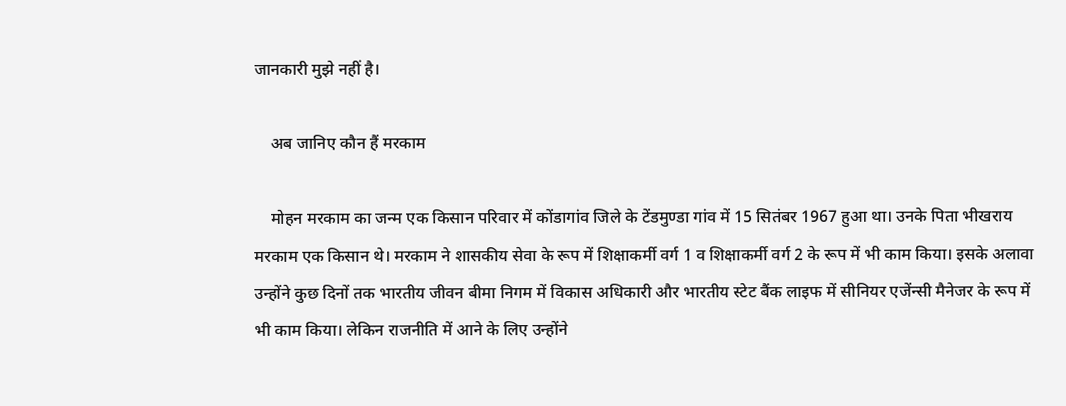जानकारी मुझे नहीं है।

    अब जानिए कौन हैं मरकाम

    मोहन मरकाम का जन्म एक किसान परिवार में कोंडागांव जिले के टेंडमुण्डा गांव में 15 सितंबर 1967 हुआ था। उनके पिता भीखराय मरकाम एक किसान थे। मरकाम ने शासकीय सेवा के रूप में शिक्षाकर्मी वर्ग 1 व शिक्षाकर्मी वर्ग 2 के रूप में भी काम किया। इसके अलावा उन्होंने कुछ दिनों तक भारतीय जीवन बीमा निगम में विकास अधिकारी और भारतीय स्टेट बैंक लाइफ में सीनियर एजेंन्सी मैनेजर के रूप में भी काम किया। लेकिन राजनीति में आने के लिए उन्होंने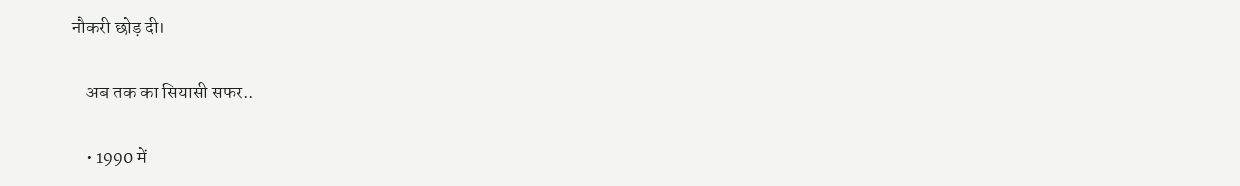नौकरी छोड़ दी।

    अब तक का सियासी सफर..

    • 1990 में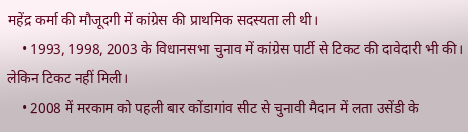महेंद्र कर्मा की मौजूदगी में कांग्रेस की प्राथमिक सदस्यता ली थी।
    • 1993, 1998, 2003 के विधानसभा चुनाव में कांग्रेस पार्टी से टिकट की दावेदारी भी की। लेकिन टिकट नहीं मिली।
    • 2008 में मरकाम को पहली बार कोंडागांव सीट से चुनावी मैदान में लता उसेंडी के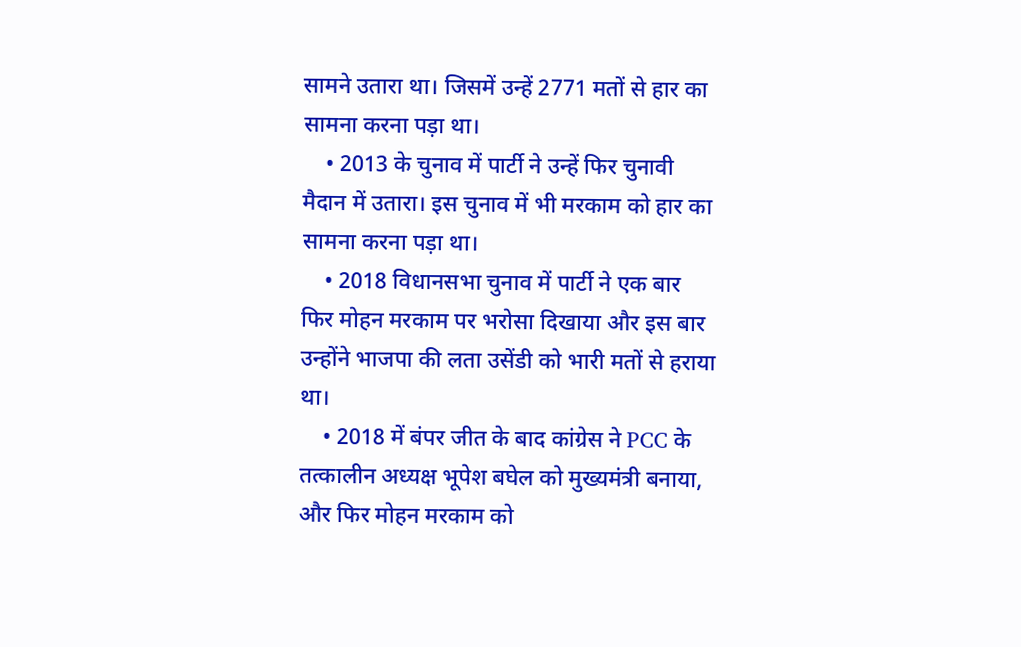सामने उतारा था। जिसमें उन्हें 2771 मतों से हार का सामना करना पड़ा था।
    • 2013 के चुनाव में पार्टी ने उन्हें फिर चुनावी मैदान में उतारा। इस चुनाव में भी मरकाम को हार का सामना करना पड़ा था।
    • 2018 विधानसभा चुनाव में पार्टी ने एक बार फिर मोहन मरकाम पर भरोसा दिखाया और इस बार उन्होंने भाजपा की लता उसेंडी को भारी मतों से हराया था।
    • 2018 में बंपर जीत के बाद कांग्रेस ने PCC के तत्कालीन अध्यक्ष भूपेश बघेल को मुख्यमंत्री बनाया, और फिर मोहन मरकाम को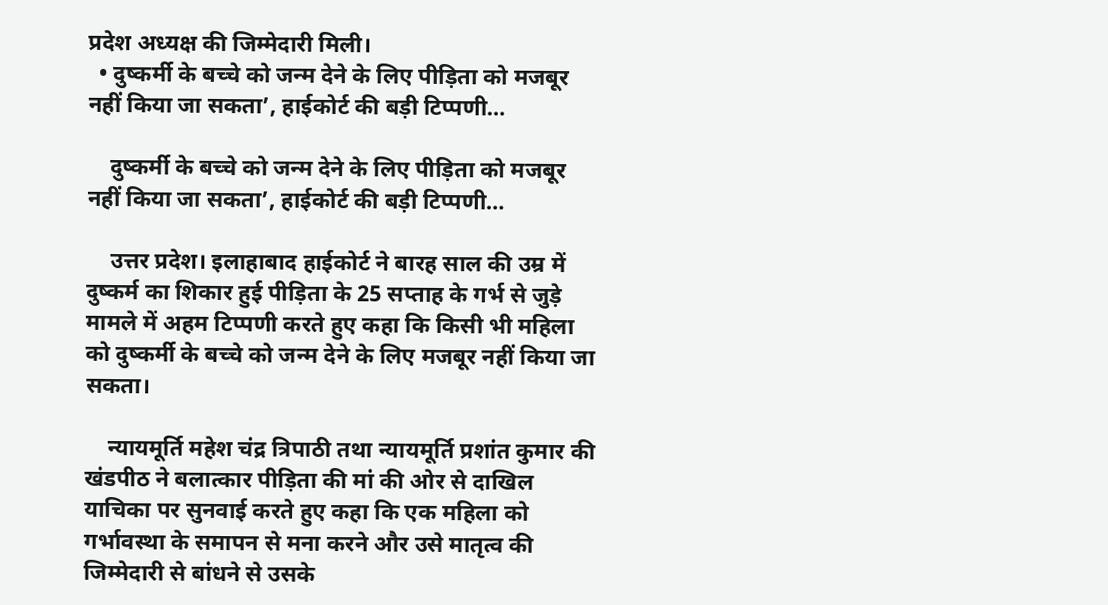प्रदेश अध्यक्ष की जिम्मेदारी मिली।
  • दुष्कर्मी के बच्चे को जन्म देने के लिए पीड़िता को मजबूर नहीं किया जा सकता’, हाईकोर्ट की बड़ी टिप्पणी…

    दुष्कर्मी के बच्चे को जन्म देने के लिए पीड़िता को मजबूर नहीं किया जा सकता’, हाईकोर्ट की बड़ी टिप्पणी…

    उत्तर प्रदेश। इलाहाबाद हाईकोर्ट ने बारह साल की उम्र में दुष्कर्म का शिकार हुई पीड़िता के 25 सप्ताह के गर्भ से जुड़े मामले में अहम टिप्पणी करते हुए कहा कि किसी भी महिला को दुष्कर्मी के बच्चे को जन्म देने के लिए मजबूर नहीं किया जा सकता।

    न्यायमूर्ति महेश चंद्र त्रिपाठी तथा न्यायमूर्ति प्रशांत कुमार की खंडपीठ ने बलात्कार पीड़िता की मां की ओर से दाखिल याचिका पर सुनवाई करते हुए कहा कि एक महिला को गर्भावस्था के समापन से मना करने और उसे मातृत्व की जिम्मेदारी से बांधने से उसके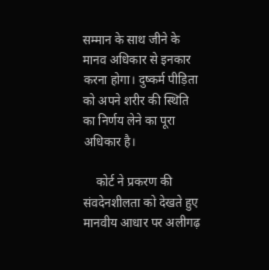सम्मान के साथ जीने के मानव अधिकार से इनकार करना होगा। दुष्कर्म पीड़िता को अपने शरीर की स्थिति का निर्णय लेने का पूरा अधिकार है।

    कोर्ट ने प्रकरण की संवदेनशीलता को देखते हुए मानवीय आधार पर अलीगढ़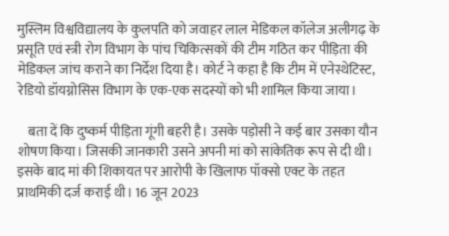मुस्लिम विश्वविद्यालय के कुलपति को जवाहर लाल मेडिकल कॉलेज अलीगढ़ के प्रसूति एवं स्त्री रोग विभाग के पांच चिकित्सकों की टीम गठित कर पीड़िता की मेडिकल जांच कराने का निर्देश दिया है। कोर्ट ने कहा है कि टीम में एनेस्थेटिस्ट, रेडियो डॉयग्नोसिस विभाग के एक-एक सदस्यों को भी शामिल किया जाया।

    बता दें कि दुष्कर्म पीड़िता गूंगी बहरी है। उसके पड़ोसी ने कई बार उसका यौन शोषण किया। जिसकी जानकारी उसने अपनी मां को सांकेतिक रूप से दी थी। इसके बाद मां की शिकायत पर आरोपी के खिलाफ पॉक्सो एक्ट के तहत प्राथमिकी दर्ज कराई थी। 16 जून 2023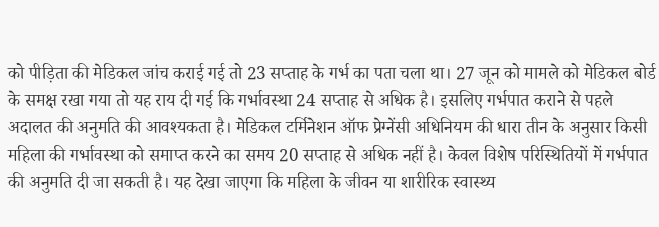को पीड़िता की मेडिकल जांच कराई गई तो 23 सप्ताह के गर्भ का पता चला था। 27 जून को मामले को मेडिकल बोर्ड के समक्ष रखा गया तो यह राय दी गई कि गर्भावस्था 24 सप्ताह से अधिक है। इसलिए गर्भपात कराने से पहले अदालत की अनुमति की आवश्यकता है। मेडिकल टर्मिनेशन ऑफ प्रेग्नेंसी अधिनियम की धारा तीन के अनुसार किसी महिला की गर्भावस्था को समाप्त करने का समय 20 सप्ताह से अधिक नहीं है। केवल विशेष परिस्थितियों में गर्भपात की अनुमति दी जा सकती है। यह देखा जाएगा कि महिला के जीवन या शारीरिक स्वास्थ्य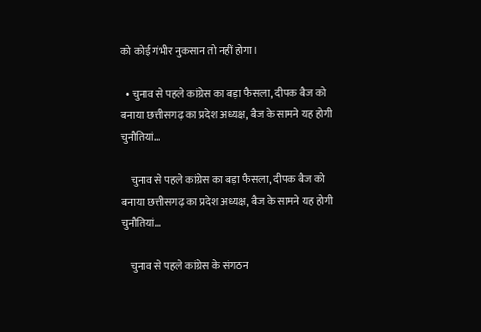को कोई गंभीर नुकसान तो नहीं होगा।

  • चुनाव से पहले कांग्रेस का बड़ा फैसला, दीपक बैज को बनाया छत्तीसगढ़ का प्रदेश अध्यक्ष, बैज के सामने यह होगी चुनौतियां…

    चुनाव से पहले कांग्रेस का बड़ा फैसला, दीपक बैज को बनाया छत्तीसगढ़ का प्रदेश अध्यक्ष, बैज के सामने यह होगी चुनौतियां…

    चुनाव से पहले कांग्रेस के संगठन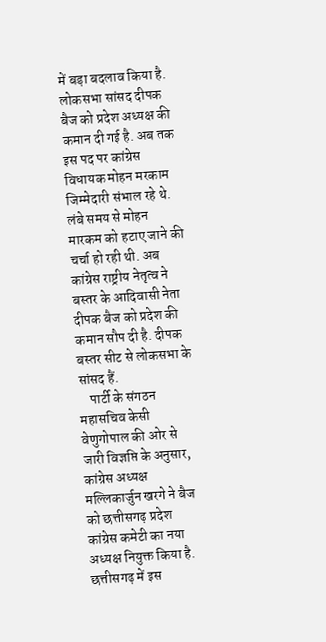में बड़ा बदलाव किया है. लोकसभा सांसद दीपक बैज को प्रदेश अध्यक्ष की कमान दी गई है. अब तक इस पद पर कांग्रेस विधायक मोहन मरकाम जिम्मेदारी संभाल रहे थे. लंबे समय से मोहन मारकम को हटाए जाने की चर्चा हो रही थी. अब कांग्रेस राष्ट्रीय नेतृत्व ने बस्तर के आदिवासी नेता दीपक बैज को प्रदेश की कमान सौप दी है. दीपक बस्तर सीट से लोकसभा के सांसद हैं.
    पार्टी के संगठन महासचिव केसी वेणुगोपाल की ओर से जारी विज्ञप्ति के अनुसार, कांग्रेस अध्यक्ष मल्लिकार्जुन खरगे ने बैज को छत्तीसगढ़ प्रदेश कांग्रेस कमेटी का नया अध्यक्ष नियुक्त किया है. छत्तीसगढ़ में इस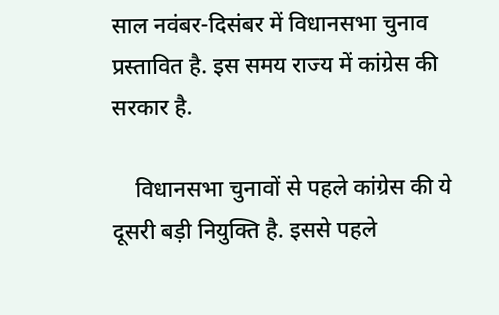साल नवंबर-दिसंबर में विधानसभा चुनाव प्रस्तावित है. इस समय राज्य में कांग्रेस की सरकार है.

    विधानसभा चुनावों से पहले कांग्रेस की ये दूसरी बड़ी नियुक्ति है. इससे पहले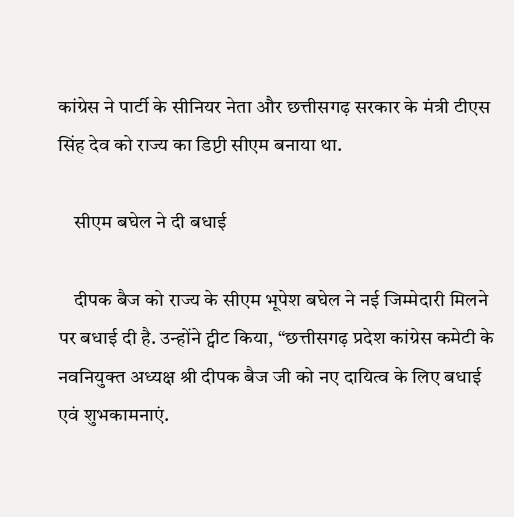कांग्रेस ने पार्टी के सीनियर नेता और छत्तीसगढ़ सरकार के मंत्री टीएस सिंह देव को राज्य का डिप्टी सीएम बनाया था.

    सीएम बघेल ने दी बधाई

    दीपक बैज को राज्य के सीएम भूपेश बघेल ने नई जिम्मेदारी मिलने पर बधाई दी है. उन्होंने ट्वीट किया, “छत्तीसगढ़ प्रदेश कांग्रेस कमेटी के नवनियुक्त अध्यक्ष श्री दीपक बैज जी को नए दायित्व के लिए बधाई एवं शुभकामनाएं.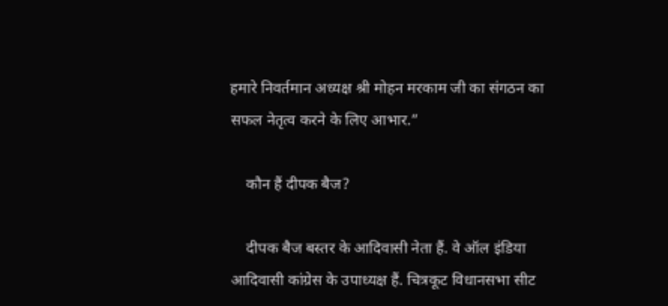हमारे निवर्तमान अध्यक्ष श्री मोहन मरकाम जी का संगठन का सफल नेतृत्व करने के लिए आभार.”

    कौन हैं दीपक बैज?

    दीपक बैज बस्तर के आदिवासी नेता हैं. वे ऑल इंडिया आदिवासी कांग्रेस के उपाध्यक्ष हैं. चित्रकूट विधानसभा सीट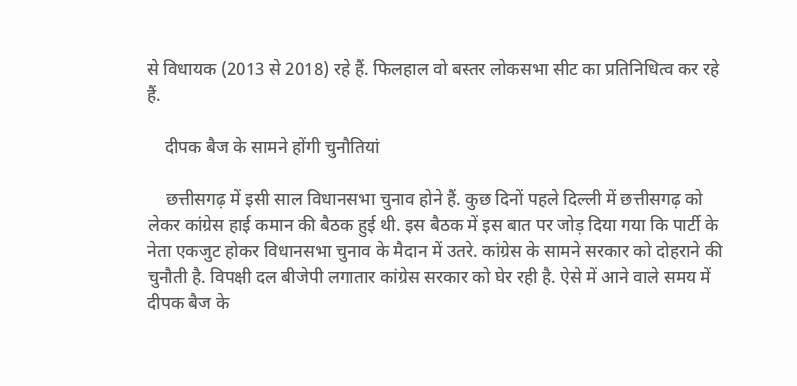से विधायक (2013 से 2018) रहे हैं. फिलहाल वो बस्तर लोकसभा सीट का प्रतिनिधित्व कर रहे हैं.

    दीपक बैज के सामने होंगी चुनौतियां

    छत्तीसगढ़ में इसी साल विधानसभा चुनाव होने हैं. कुछ दिनों पहले दिल्ली में छत्तीसगढ़ को लेकर कांग्रेस हाई कमान की बैठक हुई थी. इस बैठक में इस बात पर जोड़ दिया गया कि पार्टी के नेता एकजुट होकर विधानसभा चुनाव के मैदान में उतरे. कांग्रेस के सामने सरकार को दोहराने की चुनौती है. विपक्षी दल बीजेपी लगातार कांग्रेस सरकार को घेर रही है. ऐसे में आने वाले समय में दीपक बैज के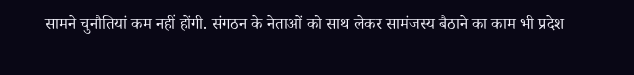सामने चुनौतियां कम नहीं होंगी. संगठन के नेताओं को साथ लेकर सामंजस्य बैठाने का काम भी प्रदेश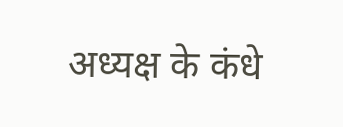अध्यक्ष के कंधे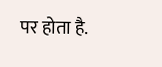पर होता है.